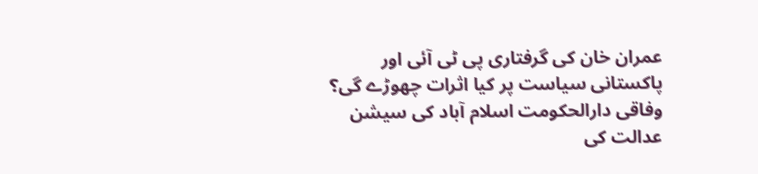عمران خان کی گرفتاری پی ٹی آئی اور پاکستانی سیاست پر کیا اثرات چھوڑے گی؟
وفاقی دارالحکومت اسلام آباد کی سیشن عدالت کی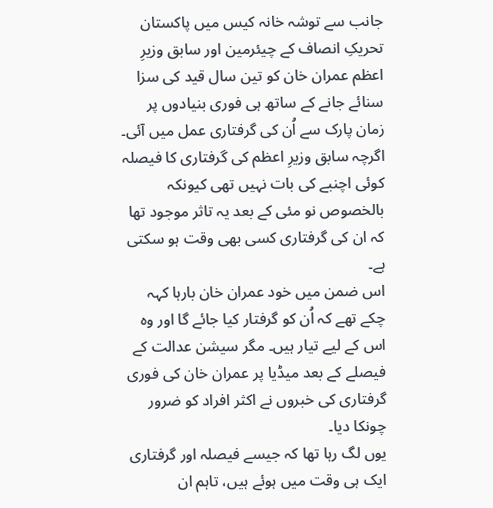جانب سے توشہ خانہ کیس میں پاکستان تحریکِ انصاف کے چیئرمین اور سابق وزیرِ اعظم عمران خان کو تین سال قید کی سزا سنائے جانے کے ساتھ ہی فوری بنیادوں پر زمان پارک سے اُن کی گرفتاری عمل میں آئی۔
اگرچہ سابق وزیرِ اعظم کی گرفتاری کا فیصلہ کوئی اچنبے کی بات نہیں تھی کیونکہ بالخصوص نو مئی کے بعد یہ تاثر موجود تھا کہ ان کی گرفتاری کسی بھی وقت ہو سکتی ہے۔
اس ضمن میں خود عمران خان بارہا کہہ چکے تھے کہ اُن کو گرفتار کیا جائے گا اور وہ اس کے لیے تیار ہیں۔ مگر سیشن عدالت کے فیصلے کے بعد میڈیا پر عمران خان کی فوری گرفتاری کی خبروں نے اکثر افراد کو ضرور چونکا دیا۔
یوں لگ رہا تھا کہ جیسے فیصلہ اور گرفتاری ایک ہی وقت میں ہوئے ہیں، تاہم ان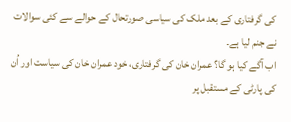کی گرفتاری کے بعد ملک کی سیاسی صورتحال کے حوالے سے کئی سوالات نے جنم لیا ہے۔
اب آگے کیا ہو گا؟ عمران خان کی گرفتاری، خود عمران خان کی سیاست اور اُن کی پارٹی کے مستقبل پر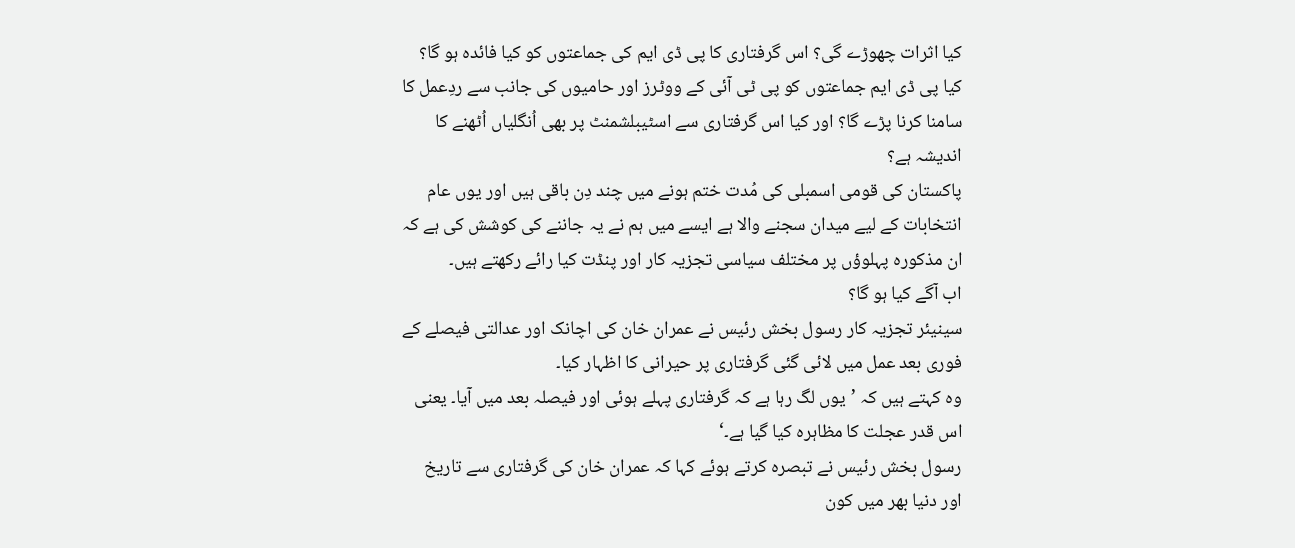کیا اثرات چھوڑے گی؟ اس گرفتاری کا پی ڈی ایم کی جماعتوں کو کیا فائدہ ہو گا؟ کیا پی ڈی ایم جماعتوں کو پی ٹی آئی کے ووٹرز اور حامیوں کی جانب سے ردِعمل کا سامنا کرنا پڑے گا؟ اور کیا اس گرفتاری سے اسٹیبلشمنٹ پر بھی اُنگلیاں اُٹھنے کا اندیشہ ہے؟
پاکستان کی قومی اسمبلی کی مُدت ختم ہونے میں چند دِن باقی ہیں اور یوں عام انتخابات کے لیے میدان سجنے والا ہے ایسے میں ہم نے یہ جاننے کی کوشش کی ہے کہ ان مذکورہ پہلوؤں پر مختلف سیاسی تجزیہ کار اور پنڈت کیا رائے رکھتے ہیں۔
اب آگے کیا ہو گا؟
سینیئر تجزیہ کار رسول بخش رئیس نے عمران خان کی اچانک اور عدالتی فیصلے کے فوری بعد عمل میں لائی گئی گرفتاری پر حیرانی کا اظہار کیا۔
وہ کہتے ہیں کہ ’یوں لگ رہا ہے کہ گرفتاری پہلے ہوئی اور فیصلہ بعد میں آیا۔ یعنی اس قدر عجلت کا مظاہرہ کیا گیا ہے۔‘
رسول بخش رئیس نے تبصرہ کرتے ہوئے کہا کہ عمران خان کی گرفتاری سے تاریخ اور دنیا بھر میں کون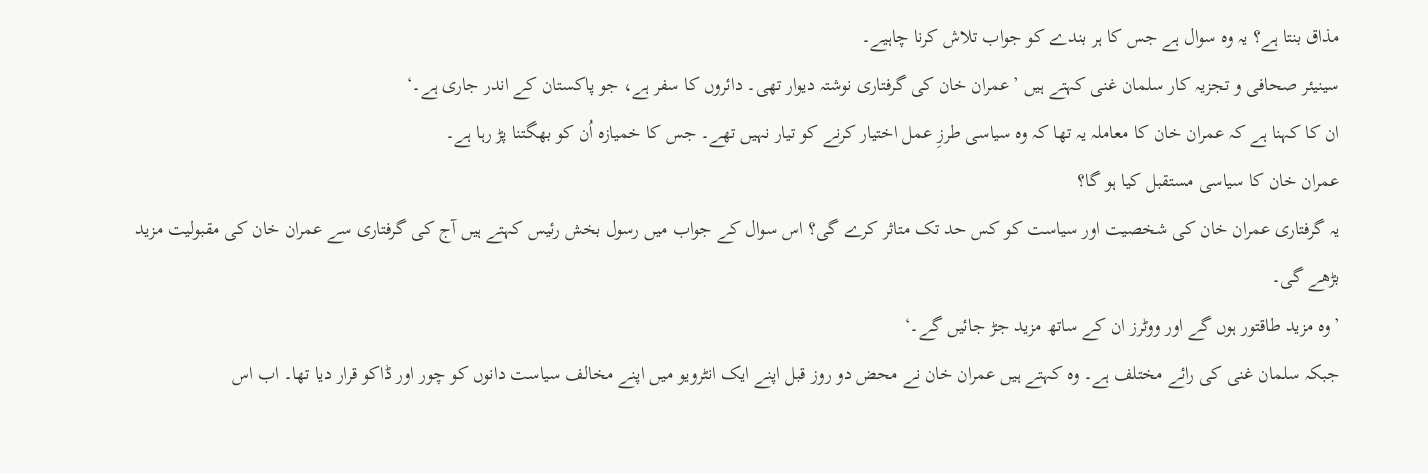مذاق بنتا ہے؟ یہ وہ سوال ہے جس کا ہر بندے کو جواب تلاش کرنا چاہیے۔
سینیئر صحافی و تجزیہ کار سلمان غنی کہتے ہیں ’عمران خان کی گرفتاری نوشتہ دیوار تھی۔ دائروں کا سفر ہے، جو پاکستان کے اندر جاری ہے۔‘
ان کا کہنا ہے کہ عمران خان کا معاملہ یہ تھا کہ وہ سیاسی طرزِ عمل اختیار کرنے کو تیار نہیں تھے۔ جس کا خمیازہ اُن کو بھگتنا پڑ رہا ہے۔
عمران خان کا سیاسی مستقبل کیا ہو گا؟
یہ گرفتاری عمران خان کی شخصیت اور سیاست کو کس حد تک متاثر کرے گی؟ اس سوال کے جواب میں رسول بخش رئیس کہتے ہیں آج کی گرفتاری سے عمران خان کی مقبولیت مزید بڑھے گی۔
’وہ مزید طاقتور ہوں گے اور ووٹرز ان کے ساتھ مزید جڑ جائیں گے۔‘
جبکہ سلمان غنی کی رائے مختلف ہے۔ وہ کہتے ہیں عمران خان نے محض دو روز قبل اپنے ایک انٹرویو میں اپنے مخالف سیاست دانوں کو چور اور ڈاکو قرار دیا تھا۔ اب اس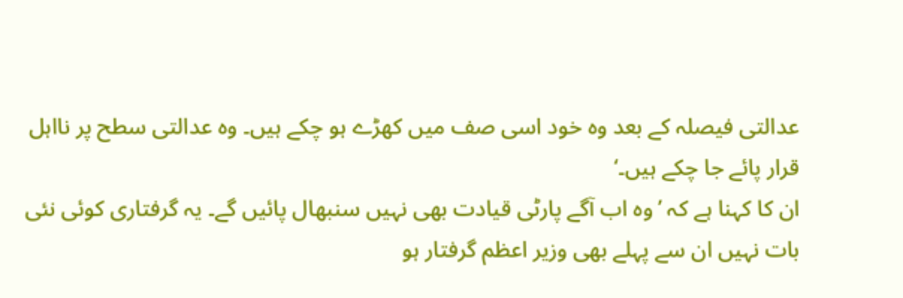عدالتی فیصلہ کے بعد وہ خود اسی صف میں کھڑے ہو چکے ہیں۔ وہ عدالتی سطح پر نااہل قرار پائے جا چکے ہیں۔‘
ان کا کہنا ہے کہ ’وہ اب آگے پارٹی قیادت بھی نہیں سنبھال پائیں گے۔ یہ گرفتاری کوئی نئی بات نہیں ان سے پہلے بھی وزیر اعظم گرفتار ہو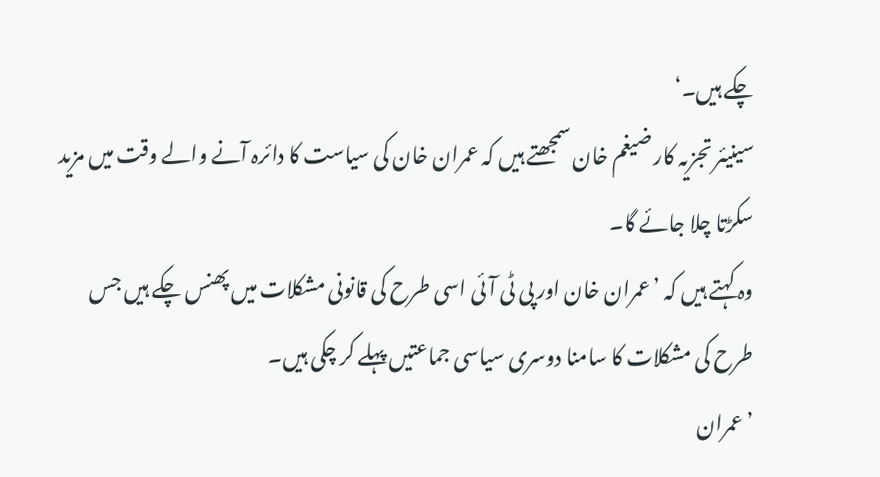چکے ہیں۔‘
سینیئر تجزیہ کار ضیغم خان سمجھتے ہیں کہ عمران خان کی سیاست کا دائرہ آنے والے وقت میں مزید سکڑتا چلا جائے گا۔
وہ کہتے ہیں کہ ’عمران خان اور پی ٹی آئی اسی طرح کی قانونی مشکلات میں پھنس چکے ہیں جس طرح کی مشکلات کا سامنا دوسری سیاسی جماعتیں پہلے کر چکی ہیں۔
’عمران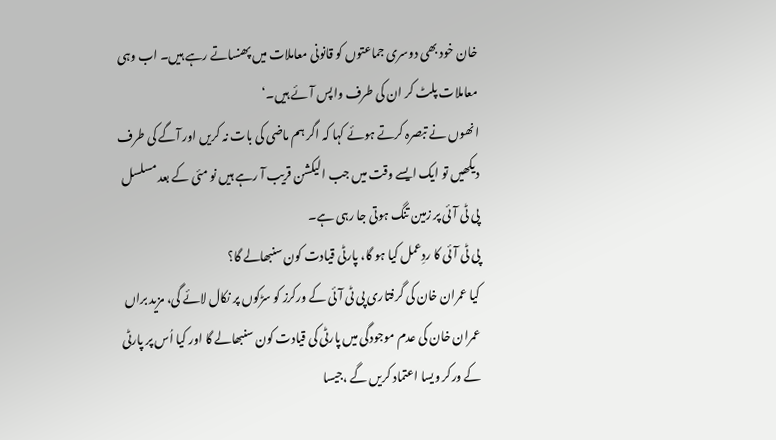خان خود بھی دوسری جماعتوں کو قانونی معاملات میں پھنساتے رہے ہیں۔ اب وہی معاملات پلٹ کر ان کی طرف واپس آئے ہیں۔‘
انھوں نے تبصرہ کرتے ہوئے کہا کہ اگر ہم ماضی کی بات نہ کریں اور آگے کی طرف دیکھیں تو ایک ایسے وقت میں جب الیکشن قریب آ رہے ہیں نو مئی کے بعد مسلسل پی ٹی آئی پر زمین تنگ ہوتی جا رہی ہے۔
پی ٹی آئی کا ردِعمل کیا ہو گا، پارٹی قیادت کون سنبھالے گا؟
کیا عمران خان کی گرفتاری پی ٹی آئی کے ورکرز کو سڑکوں پر نکال لائے گی، مزید براں عمران خان کی عدم موجودگی میں پارٹی کی قیادت کون سنبھالے گا اور کیا اُس پر پارٹی کے ورکر ویسا اعتماد کریں گے ،جیسا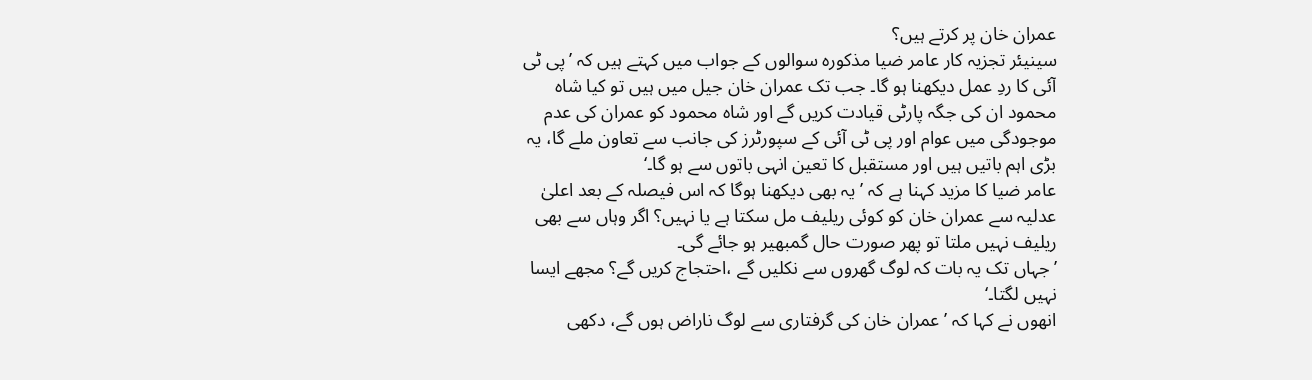عمران خان پر کرتے ہیں؟
سینیئر تجزیہ کار عامر ضیا مذکورہ سوالوں کے جواب میں کہتے ہیں کہ ’پی ٹی آئی کا ردِ عمل دیکھنا ہو گا۔ جب تک عمران خان جیل میں ہیں تو کیا شاہ محمود ان کی جگہ پارٹی قیادت کریں گے اور شاہ محمود کو عمران کی عدم موجودگی میں عوام اور پی ٹی آئی کے سپورٹرز کی جانب سے تعاون ملے گا، یہ بڑی اہم باتیں ہیں اور مستقبل کا تعین انہی باتوں سے ہو گا۔‘
عامر ضیا کا مزید کہنا ہے کہ ’یہ بھی دیکھنا ہوگا کہ اس فیصلہ کے بعد اعلیٰ عدلیہ سے عمران خان کو کوئی ریلیف مل سکتا ہے یا نہیں؟ اگر وہاں سے بھی ریلیف نہیں ملتا تو پھر صورت حال گمبھیر ہو جائے گی۔
’جہاں تک یہ بات کہ لوگ گھروں سے نکلیں گے ،احتجاج کریں گے؟ مجھے ایسا نہیں لگتا۔‘
انھوں نے کہا کہ ’عمران خان کی گرفتاری سے لوگ ناراض ہوں گے، دکھی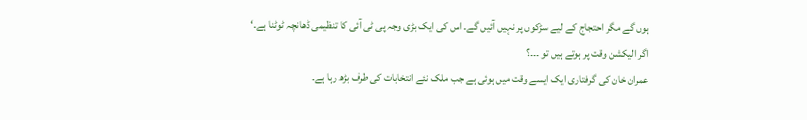ہوں گے مگر احتجاج کے لیے سڑکوں پر نہیں آئیں گے۔ اس کی ایک بڑی وجہ پی ٹی آئی کا تنظیمی ڈھانچہ ٹوٹنا ہے۔‘
اگر الیکشن وقت پر ہوتے ہیں تو ۔۔۔؟
عمران خان کی گرفتاری ایک ایسے وقت میں ہوئی ہے جب ملک نئے انتخابات کی طرف بڑھ رہا ہے۔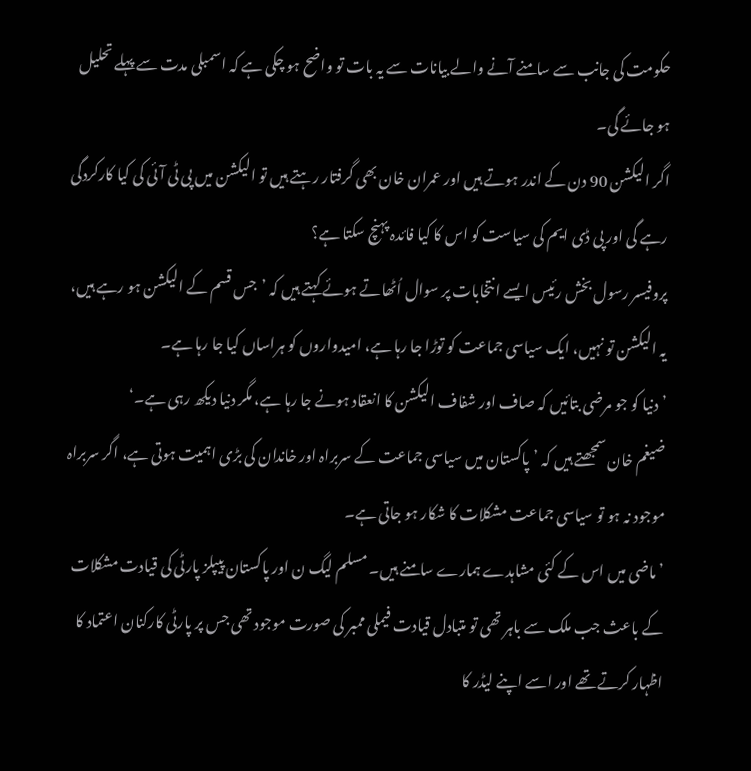حکومت کی جانب سے سامنے آنے والے بیانات سے یہ بات تو واضح ہو چکی ہے کہ اسمبلی مدت سے پہلے تحلیل ہو جائے گی۔
اگر الیکشن 90 دن کے اندر ہوتے ہیں اور عمران خان بھی گرفتار رہتے ہیں تو الیکشن میں پی ٹی آئی کی کیا کارکردگی رہے گی اور پی ڈی ایم کی سیاست کو اس کا کیا فائدہ پہنچ سکتا ہے؟
پروفیسر رسول بخش رئیس ایسے انتخابات پر سوال اُٹھاتے ہوئے کہتے ہیں کہ ’جس قسم کے الیکشن ہو رہے ہیں، یہ الیکشن تو نہیں، ایک سیاسی جماعت کو توڑا جا رہا ہے، امیدواروں کو ہراساں کیا جا رہا ہے۔
’دنیا کو جو مرضی بتائیں کہ صاف اور شفاف الیکشن کا انعقاد ہونے جا رہا ہے، مگر دنیا دیکھ رہی ہے۔‘
ضیغم خان سمجھتے ہیں کہ ’پاکستان میں سیاسی جماعت کے سربراہ اور خاندان کی بڑی اہمیت ہوتی ہے، اگر سربراہ موجود نہ ہو تو سیاسی جماعت مشکلات کا شکار ہو جاتی ہے۔
’ماضی میں اس کے کئی مشاہدے ہمارے سامنے ہیں۔ مسلم لیگ ن اور پاکستان پیپلز پارٹی کی قیادت مشکلات کے باعث جب ملک سے باہر تھی تو متبادل قیادت فیملی ممبر کی صورت موجود تھی جس پر پارٹی کارکنان اعتماد کا اظہار کرتے تھے اور اسے اپنے لیڈر کا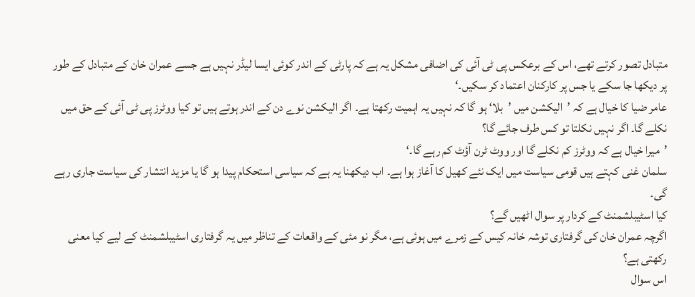متبادل تصور کرتے تھے، اس کے برعکس پی ٹی آئی کی اضافی مشکل یہ ہے کہ پارٹی کے اندر کوئی ایسا لیڈر نہیں ہے جسے عمران خان کے متبادل کے طور پر دیکھا جا سکے یا جس پر کارکنان اعتماد کر سکیں۔‘
عامر ضیا کا خیال ہے کہ ’الیکشن میں ’بلا‘ ہو گا کہ نہیں یہ اہمیت رکھتا ہے۔ اگر الیکشن نوے دن کے اندر ہوتے ہیں تو کیا ووٹرز پی ٹی آئی کے حق میں نکلے گا۔ اگر نہیں نکلتا تو کس طرف جائے گا؟
’میرا خیال ہے کہ ووٹرز کم نکلے گا اور ووٹ ٹرن آؤٹ کم رہے گا۔‘
سلمان غنی کہتے ہیں قومی سیاست میں ایک نئے کھیل کا آغاز ہوا ہے۔ اب دیکھنا یہ ہے کہ سیاسی استحکام پیدا ہو گا یا مزید انتشار کی سیاست جاری رہے گی۔
کیا اسٹیبلشمنٹ کے کردار پر سوال اٹھیں گے؟
اگرچہ عمران خان کی گرفتاری توشہ خانہ کیس کے زمرے میں ہوئی ہے، مگر نو مئی کے واقعات کے تناظر میں یہ گرفتاری اسٹیبلشمنٹ کے لیے کیا معنی رکھتی ہے؟
اس سوال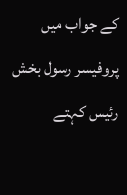کے جواب میں پروفیسر رسول بخش رئیس کہتے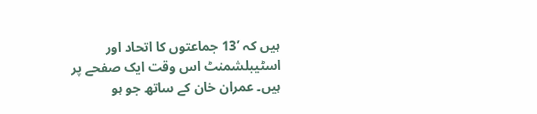ہیں کہ ’13 جماعتوں کا اتحاد اور اسٹیبلشمنٹ اس وقت ایک صفحے پر ہیں۔ عمران خان کے ساتھ جو ہو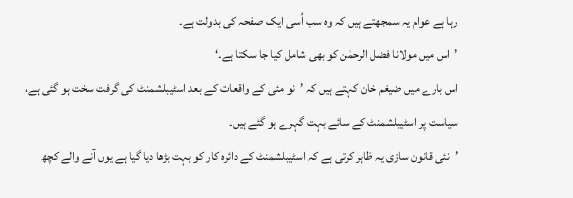رہا ہے عوام یہ سمجھتے ہیں کہ وہ سب اُسی ایک صفحہ کی بدولت ہے۔
’اس میں مولانا فضل الرحمٰن کو بھی شامل کیا جا سکتا ہے۔‘
اس بارے میں ضیغم خان کہتے ہیں کہ ’نو مئی کے واقعات کے بعد اسٹیبلشمنٹ کی گرفت سخت ہو گئی ہے، سیاست پر اسٹیبلشمنٹ کے سائے بہت گہرے ہو گئے ہیں۔
’نئی قانون سازی یہ ظاہر کرتی ہے کہ اسٹیبلشمنٹ کے دائرہ کار کو بہت بڑھا دیا گیا ہے یوں آنے والے کچھ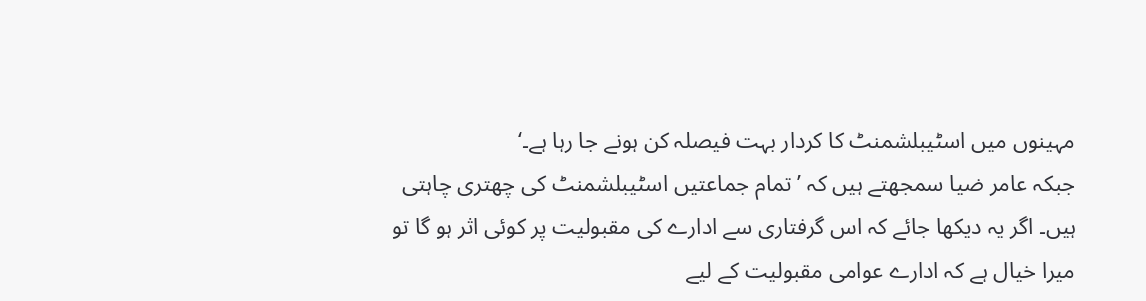مہینوں میں اسٹیبلشمنٹ کا کردار بہت فیصلہ کن ہونے جا رہا ہے۔‘
جبکہ عامر ضیا سمجھتے ہیں کہ ’تمام جماعتیں اسٹیبلشمنٹ کی چھتری چاہتی ہیں۔ اگر یہ دیکھا جائے کہ اس گرفتاری سے ادارے کی مقبولیت پر کوئی اثر ہو گا تو میرا خیال ہے کہ ادارے عوامی مقبولیت کے لیے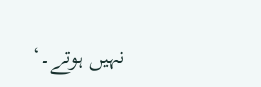نہیں ہوتے۔‘